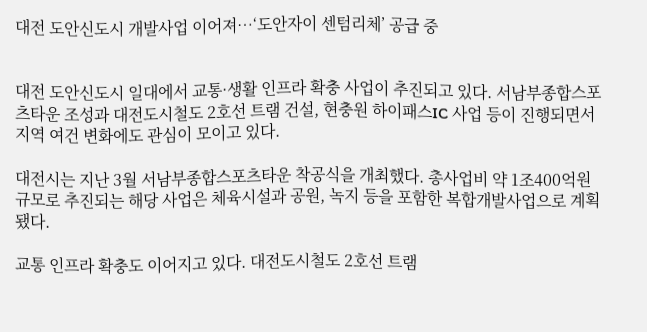대전 도안신도시 개발사업 이어져…‘도안자이 센텀리체’ 공급 중


대전 도안신도시 일대에서 교통·생활 인프라 확충 사업이 추진되고 있다. 서남부종합스포츠타운 조성과 대전도시철도 2호선 트램 건설, 현충원 하이패스IC 사업 등이 진행되면서 지역 여건 변화에도 관심이 모이고 있다.

대전시는 지난 3월 서남부종합스포츠타운 착공식을 개최했다. 총사업비 약 1조400억원 규모로 추진되는 해당 사업은 체육시설과 공원, 녹지 등을 포함한 복합개발사업으로 계획됐다.

교통 인프라 확충도 이어지고 있다. 대전도시철도 2호선 트램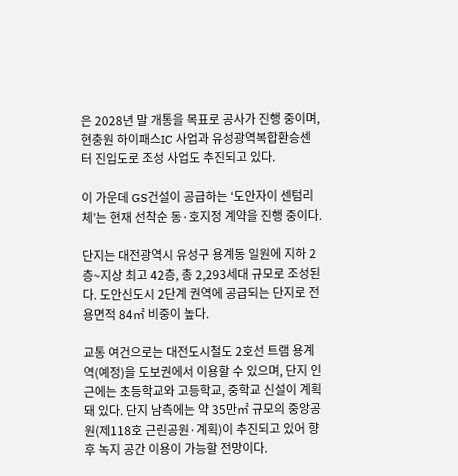은 2028년 말 개통을 목표로 공사가 진행 중이며, 현충원 하이패스IC 사업과 유성광역복합환승센터 진입도로 조성 사업도 추진되고 있다.

이 가운데 GS건설이 공급하는 ‘도안자이 센텀리체’는 현재 선착순 동·호지정 계약을 진행 중이다.

단지는 대전광역시 유성구 용계동 일원에 지하 2층~지상 최고 42층, 총 2,293세대 규모로 조성된다. 도안신도시 2단계 권역에 공급되는 단지로 전용면적 84㎡ 비중이 높다.

교통 여건으로는 대전도시철도 2호선 트램 용계역(예정)을 도보권에서 이용할 수 있으며, 단지 인근에는 초등학교와 고등학교, 중학교 신설이 계획돼 있다. 단지 남측에는 약 35만㎡ 규모의 중앙공원(제118호 근린공원·계획)이 추진되고 있어 향후 녹지 공간 이용이 가능할 전망이다.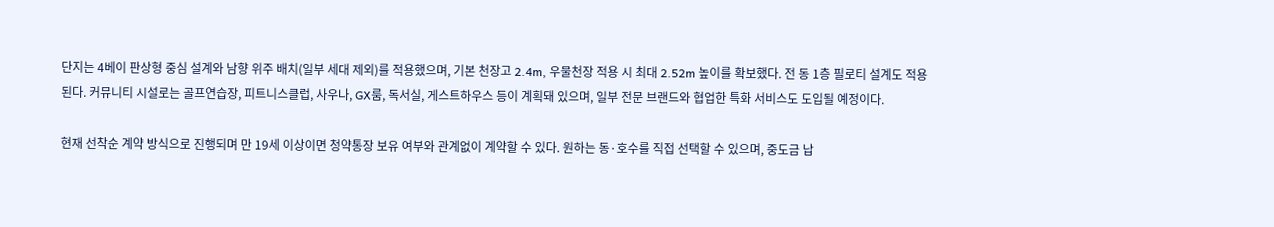단지는 4베이 판상형 중심 설계와 남향 위주 배치(일부 세대 제외)를 적용했으며, 기본 천장고 2.4m, 우물천장 적용 시 최대 2.52m 높이를 확보했다. 전 동 1층 필로티 설계도 적용된다. 커뮤니티 시설로는 골프연습장, 피트니스클럽, 사우나, GX룸, 독서실, 게스트하우스 등이 계획돼 있으며, 일부 전문 브랜드와 협업한 특화 서비스도 도입될 예정이다.

현재 선착순 계약 방식으로 진행되며 만 19세 이상이면 청약통장 보유 여부와 관계없이 계약할 수 있다. 원하는 동·호수를 직접 선택할 수 있으며, 중도금 납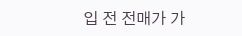입 전 전매가 가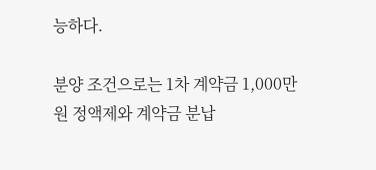능하다.

분양 조건으로는 1차 계약금 1,000만원 정액제와 계약금 분납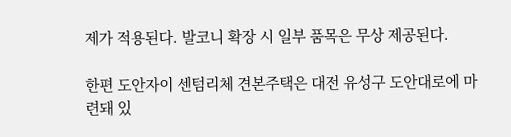제가 적용된다. 발코니 확장 시 일부 품목은 무상 제공된다.

한편 도안자이 센텀리체 견본주택은 대전 유성구 도안대로에 마련돼 있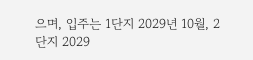으며, 입주는 1단지 2029년 10월, 2단지 2029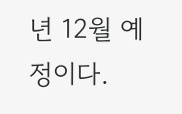년 12월 예정이다.